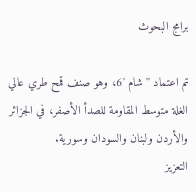برامج البحوث

تم اعتماد ''شام '6، وهو صنف قمح طري عالي الغلة متوسط المقاومة للصدأ الأصفر، في الجزائر والأردن ولبنان والسودان وسورية.
التعزيز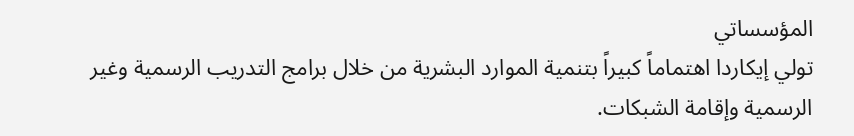المؤسساتي
تولي إيكاردا اهتماماً كبيراً بتنمية الموارد البشرية من خلال برامج التدريب الرسمية وغير الرسمية وإقامة الشبكات.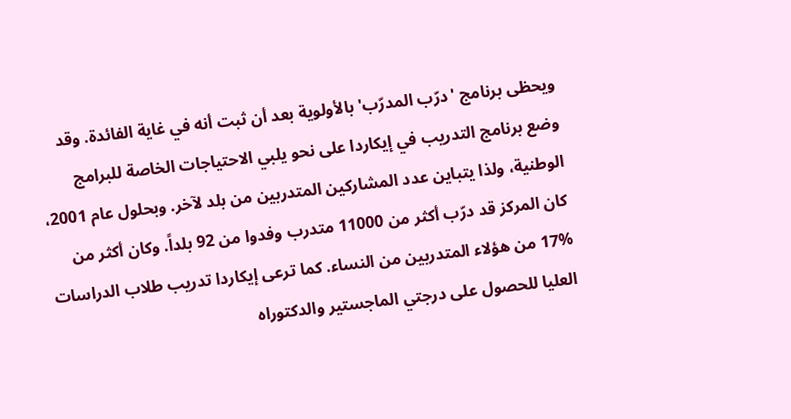ويحظى برنامج 'درّب المدرّب' بالأولوية بعد أن ثبت أنه في غاية الفائدة. وقد وضع برنامج التدريب في إيكاردا على نحو يلبي الاحتياجات الخاصة للبرامج الوطنية، ولذا يتباين عدد المشاركين المتدربين من بلد لآخر. وبحلول عام 2001، كان المركز قد درّب أكثر من 11000 متدرب وفدوا من 92 بلداً. وكان أكثر من %17 من هؤلاء المتدربين من النساء. كما ترعى إيكاردا تدريب طلاب الدراسات العليا للحصول على درجتي الماجستير والدكتوراه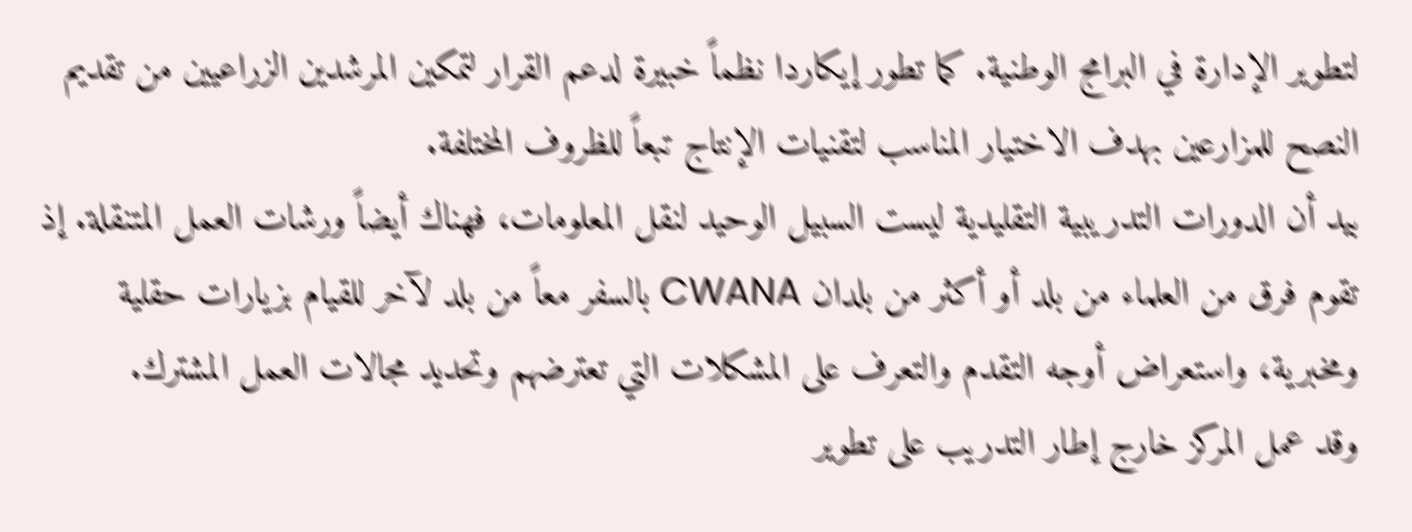لتطوير الإدارة في البرامج الوطنية. كما تطور إيكاردا نظماً خبيرة لدعم القرار لتمكين المرشدين الزراعيين من تقديم النصح للمزارعين بهدف الاختيار المناسب لتقنيات الإنتاج تبعاً للظروف المختلفة.
بيد أن الدورات التدريبية التقليدية ليست السبيل الوحيد لنقل المعلومات، فهناك أيضاً ورشات العمل المتنقلة. إذ تقوم فرق من العلماء من بلد أو أكثر من بلدان CWANA بالسفر معاً من بلد لآخر للقيام بزيارات حقلية ومخبرية، واستعراض أوجه التقدم والتعرف على المشكلات التي تعترضهم وتحديد مجالات العمل المشترك.
وقد عمل المركز خارج إطار التدريب على تطوير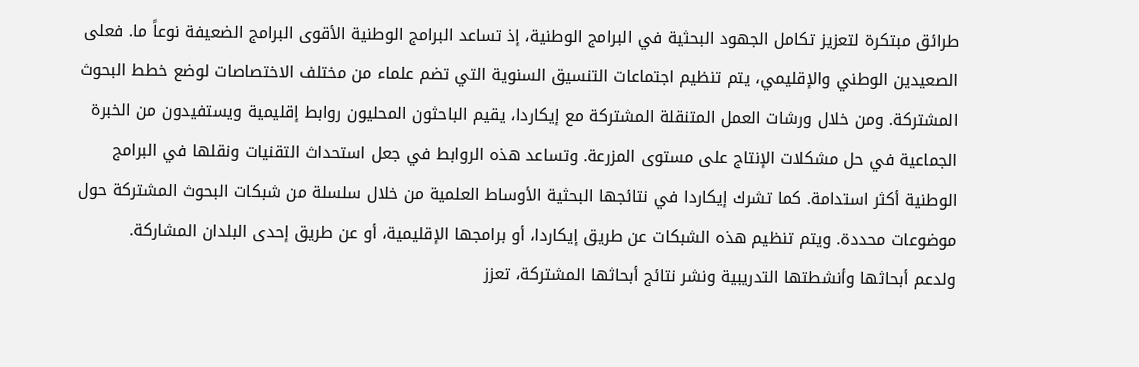طرائق مبتكرة لتعزيز تكامل الجهود البحثية في البرامج الوطنية، إذ تساعد البرامج الوطنية الأقوى البرامج الضعيفة نوعاً ما. فعلى الصعيدين الوطني والإقليمي، يتم تنظيم اجتماعات التنسيق السنوية التي تضم علماء من مختلف الاختصاصات لوضع خطط البحوث المشتركة. ومن خلال ورشات العمل المتنقلة المشتركة مع إيكاردا، يقيم الباحثون المحليون روابط إقليمية ويستفيدون من الخبرة الجماعية في حل مشكلات الإنتاج على مستوى المزرعة. وتساعد هذه الروابط في جعل استحداث التقنيات ونقلها في البرامج الوطنية أكثر استدامة. كما تشرك إيكاردا في نتائجها البحثية الأوساط العلمية من خلال سلسلة من شبكات البحوث المشتركة حول موضوعات محددة. ويتم تنظيم هذه الشبكات عن طريق إيكاردا، أو برامجها الإقليمية، أو عن طريق إحدى البلدان المشاركة.
ولدعم أبحاثها وأنشطتها التدريبية ونشر نتائج أبحاثها المشتركة، تعزز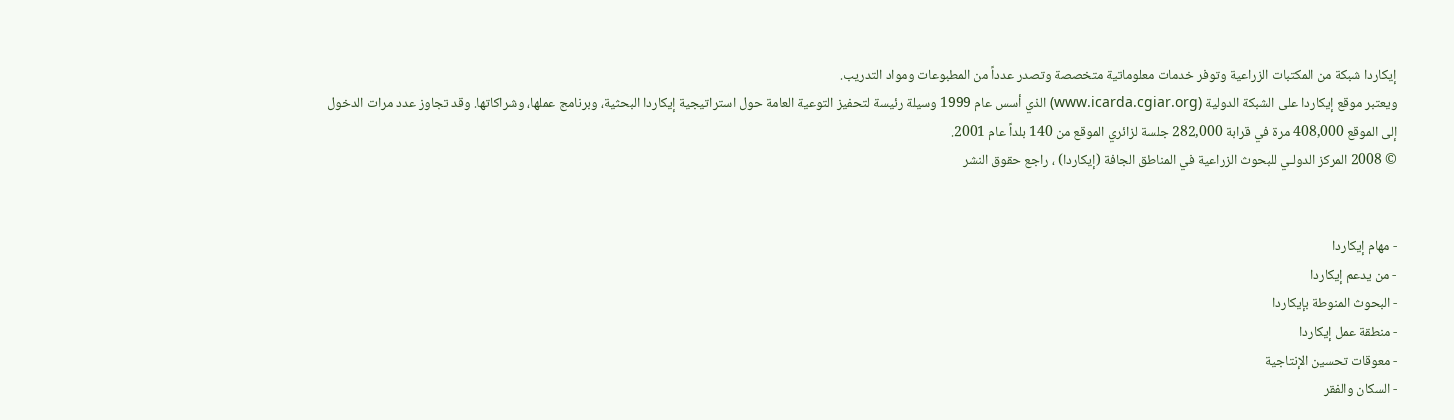إيكاردا شبكة من المكتبات الزراعية وتوفر خدمات معلوماتية متخصصة وتصدر عدداً من المطبوعات ومواد التدريب.
ويعتبر موقع إيكاردا على الشبكة الدولية (www.icarda.cgiar.org) الذي أسس عام 1999 وسيلة رئيسة لتحفيز التوعية العامة حول استراتيجية إيكاردا البحثية، وبرنامج عملها، وشراكاتها. وقد تجاوز عدد مرات الدخول إلى الموقع 408,000 مرة في قرابة 282,000 جلسة لزائري الموقع من 140 بلداً عام 2001.
© 2008 المركز الدولـي للبحوث الزراعية في المناطق الجافة (إيكاردا) ، راجع حقوق النشر


- مهام إيكاردا
- من يدعم إيكاردا
- البحوث المنوطة بإيكاردا
- منطقة عمل إيكاردا
- معوقات تحسين الإنتاجية
- السكان والفقر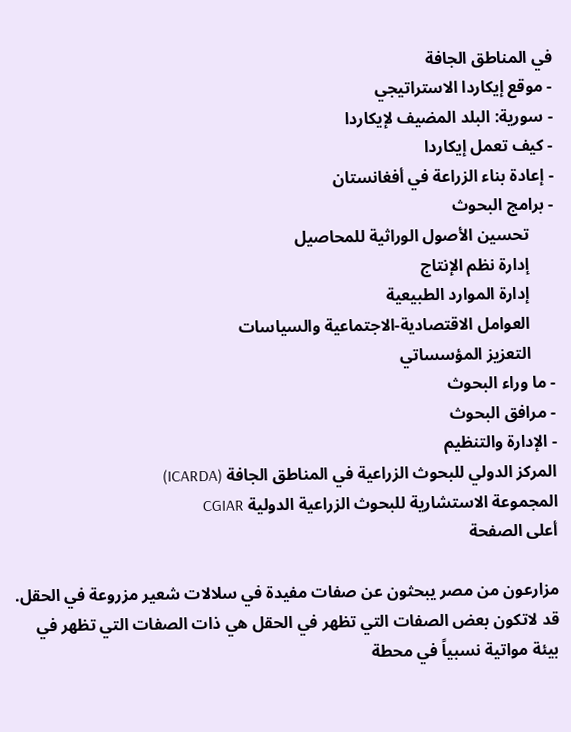في المناطق الجافة
- موقع إيكاردا الاستراتيجي
- سورية: البلد المضيف لإيكاردا
- كيف تعمل إيكاردا
- إعادة بناء الزراعة في أفغانستان
- برامج البحوث
      تحسين الأصول الوراثية للمحاصيل
      إدارة نظم الإنتاج
      إدارة الموارد الطبيعية
      العوامل الاقتصادية-الاجتماعية والسياسات
      التعزيز المؤسساتي
- ما وراء البحوث
- مرافق البحوث
- الإدارة والتنظيم
المركز الدولي للبحوث الزراعية في المناطق الجافة (ICARDA)
المجموعة الاستشارية للبحوث الزراعية الدولية CGIAR
أعلى الصفحة

مزارعون من مصر يبحثون عن صفات مفيدة في سلالات شعير مزروعة في الحقل. قد لاتكون بعض الصفات التي تظهر في الحقل هي ذات الصفات التي تظهر في بيئة مواتية نسبياً في محطة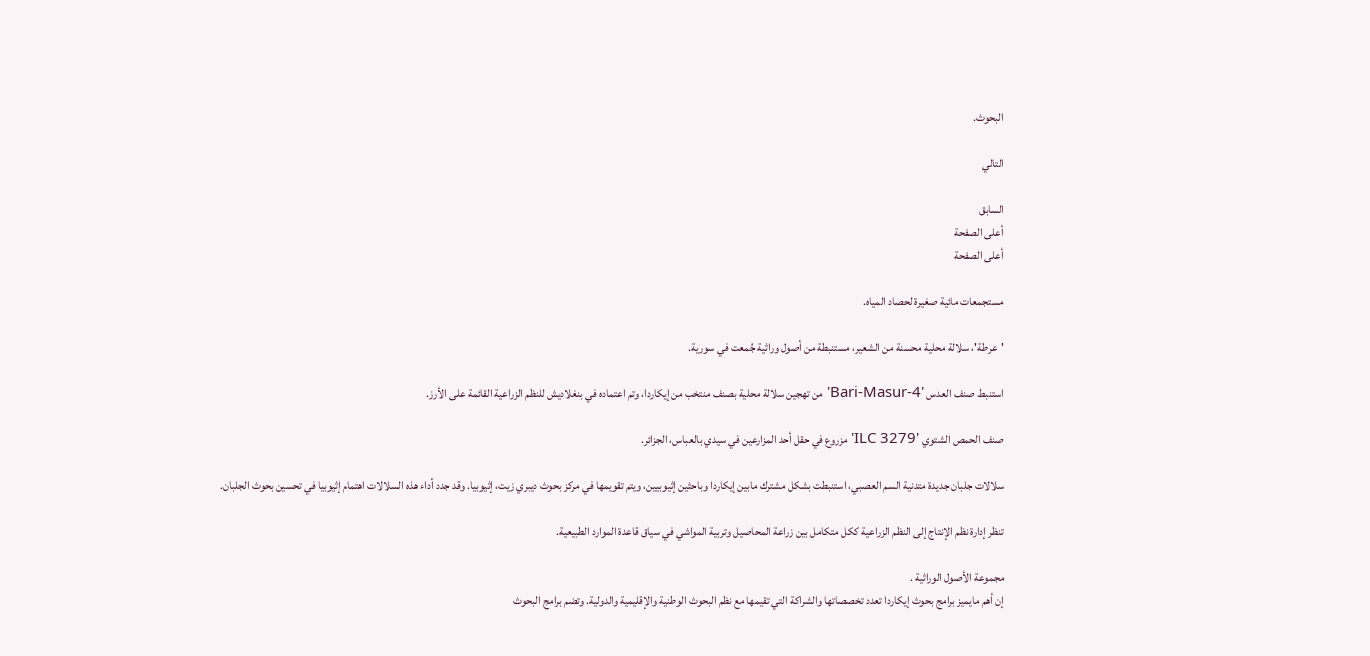البحوث.

التالي

السابق
أعلى الصفحة
أعلى الصفحة

مستجمعات مائية صغيرة لحصاد المياه.

'عرطة'، سلالة محلية محسنة من الشعير، مستنبطة من أصول وراثية جُمعت في سورية.

استنبط صنف العدس 'Bari-Masur-4' من تهجين سلالة محلية بصنف منتخب من إيكاردا، وتم اعتماده في بنغلاديش للنظم الزراعية القائمة على الأرز.

صنف الحمص الشتوي 'ILC 3279' مزروع في حقل أحد المزارعين في سيدي بالعباس، الجزائر.

سلالات جلبان جديدة متدنية السم العصبي، استنبطت بشكل مشترك مابين إيكاردا وباحثين إثيوبيين، ويتم تقويمها في مركز بحوث ديبري زيت، إثيوبيا. وقد جدد أداء هذه السلالات اهتمام إثيوبيا في تحسين بحوث الجلبان.

تنظر إدارة نظم الإنتاج إلى النظم الزراعية ككل متكامل بين زراعة المحاصيل وتربية المواشي في سياق قاعدة الموارد الطبيعية.

مجموعة الأصول الوراثية .
إن أهم مايميز برامج بحوث إيكاردا تعدد تخصصاتها والشراكة التي تقيمها مع نظم البحوث الوطنية والإقليمية والدولية. وتضم برامج البحوث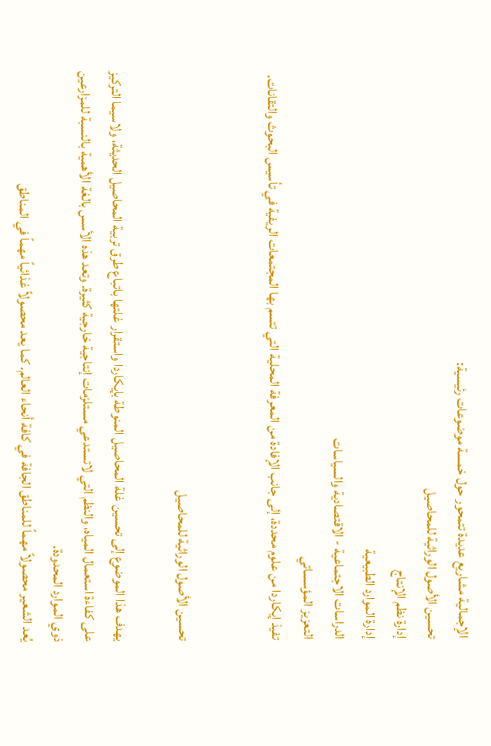الإجمالية مشاريع عديدة تتمحور حول خمسة موضوعات رئيسية:
تحسين الأصول الوراثية للمحاصيل
إدارة نظم الإنتاج
إدارة الموارد الطبيعية
الدراسات الاجتماعية - الاقتصادية والسياسات
التعزيز المؤسساتي
تفيذ إيكاردا من علوم محددة، إلى جانب الإفادة من المعرفة المحلية التي تتسم بها المجتمعات الريفية في تأسيس البحوث والتقانات.


تحسين الأصول الوراثية للمحاصيل

يهدف هذا الموضوع إلى تحسين غلة المحاصيل المنوطة بإيكاردا واستقرار غلتها باتباع طرق تربية المحاصيل الحديثة، ولاسيما التركيز على كفاءة استعمال المياه، والنظم التي لاتستدعي مستلزمات إنتاجية خارجية كثيرة. وتعد هذه الأسس بالغة الأهمية بالنسبة للمزارعين ذوي الموارد المحدودة.
يُعد الشعير محصولاً مهماً للمناطق الجافة في كافة أنحاء العالم. كما يعد محصولاً غذائياً مهماً في المناطق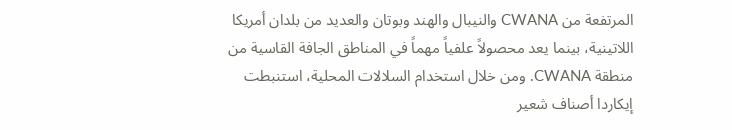المرتفعة من CWANA والنيبال والهند وبوتان والعديد من بلدان أمريكا اللاتينية، بينما يعد محصولاً علفياً مهماً في المناطق الجافة القاسية من منطقة CWANA. ومن خلال استخدام السلالات المحلية، استنبطت إيكاردا أصناف شعير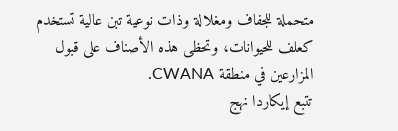متحملة للجفاف ومغلالة وذات نوعية تبن عالية تستخدم كعلف للحيوانات، وتحظى هذه الأصناف على قبول المزارعين في منطقة CWANA.
تتبع إيكاردا نهج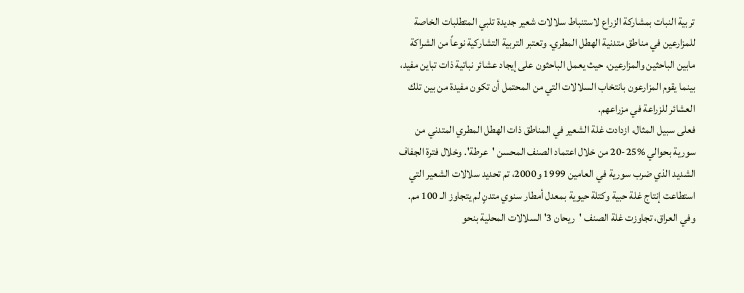تربية النبات بمشاركة الزراع لاستنباط سلالات شعير جديدة تلبي المتطلبات الخاصة للمزارعين في مناطق متدنية الهطل المطري. وتعتبر التربية التشاركية نوعاً من الشراكة مابين الباحثين والمزارعين، حيث يعمل الباحثون على إيجاد عشائر نباتية ذات تباين مفيد، بينما يقوم المزارعون بانتخاب السلالات التي من المحتمل أن تكون مفيدة من بين تلك العشائر للزراعة في مزراعهم.
فعلى سبيل المثال، ازدادت غلة الشعير في المناطق ذات الهطل المطري المتدني من سورية بحوالي %25-20 من خلال اعتماد الصنف المحسن 'عرطة'. وخلال فترة الجفاف الشديد الذي ضرب سورية في العامين 1999 و2000، تم تحديد سلالات الشعير التي استطاعت إنتاج غلة حبية وكتلة حيوية بمعدل أمطار سنوي متدنٍ لم يتجاوز الـ 100 مم. وفي العراق، تجاوزت غلة الصنف 'ريحان 3' السلالات المحلية بنحو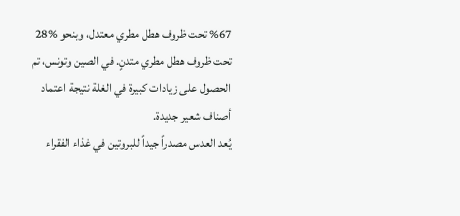%67 تحت ظروف هطل مطري معتدل، وبنحو %28 تحت ظروف هطل مطري متدنٍ. في الصين وتونس، تم الحصول على زيادات كبيرة في الغلة نتيجة اعتماد أصناف شعير جديدة.
يُعد العدس مصدراً جيداً للبروتين في غذاء الفقراء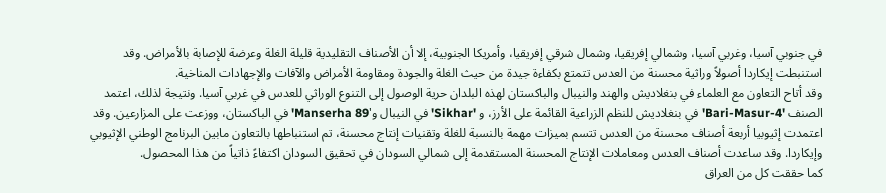في جنوبي آسيا، وغربي آسيا، وشمالي إفريقيا، وشمال شرقي إفريقيا، وأمريكا الجنوبية، إلا أن الأصناف التقليدية قليلة الغلة وعرضة للإصابة بالأمراض. وقد استنبطت إيكاردا أصولاً وراثية محسنة من العدس تتمتع بكفاءة جيدة من حيث الغلة والجودة ومقاومة الأمراض والآفات والإجهادات المناخية.
وقد أتاح التعاون مع العلماء في بنغلاديش والهند والنيبال والباكستان لهذه البلدان حرية الوصول إلى التنوع الوراثي للعدس في غربي آسيا. ونتيجة لذلك، اعتمد الصنف 'Bari-Masur-4' في بنغلاديش للنظم الزراعية القائمة على الأرز، و 'Sikhar' في النيبال و'Manserha 89' في الباكستان، ووزعت على المزارعين. وقد اعتمدت إثيوبيا أربعة أصناف محسنة من العدس تتسم بميزات مهمة بالنسبة للغلة وتقنيات إنتاج محسنة، تم استنباطها بالتعاون مابين البرنامج الوطني الإثيوبي وإيكاردا. وقد ساعدت أصناف العدس ومعاملات الإنتاج المحسنة المستقدمة إلى شمالي السودان في تحقيق السودان اكتفاءً ذاتياً من هذا المحصول.
كما حققت كل من العراق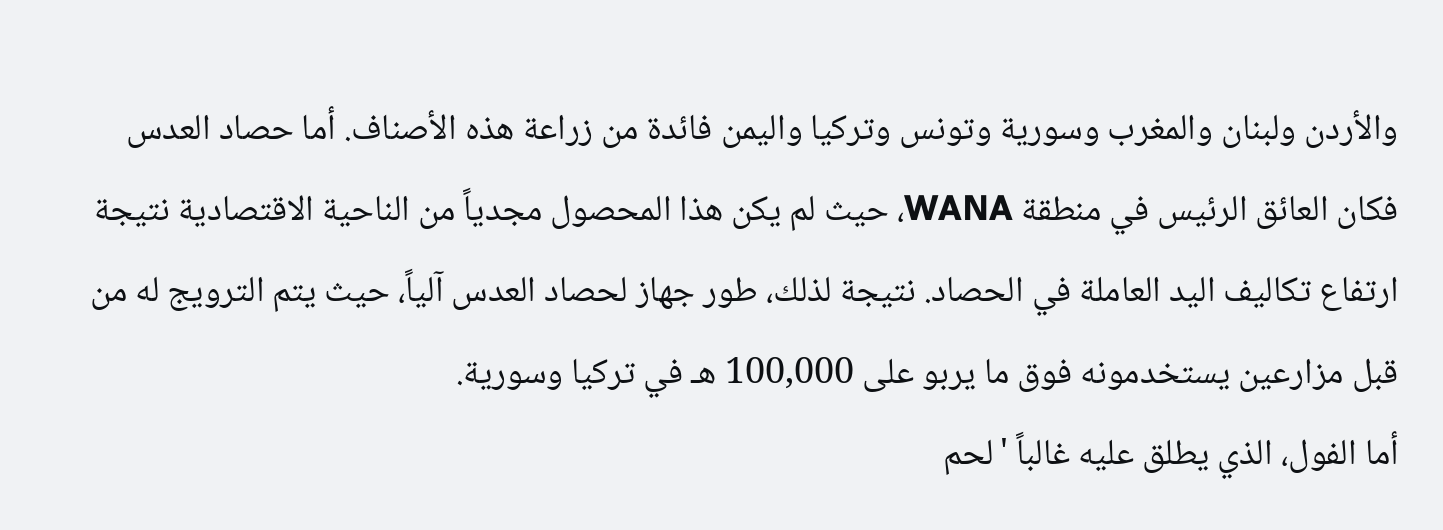والأردن ولبنان والمغرب وسورية وتونس وتركيا واليمن فائدة من زراعة هذه الأصناف. أما حصاد العدس فكان العائق الرئيس في منطقة WANA، حيث لم يكن هذا المحصول مجدياً من الناحية الاقتصادية نتيجة ارتفاع تكاليف اليد العاملة في الحصاد. نتيجة لذلك، طور جهاز لحصاد العدس آلياً، حيث يتم الترويج له من قبل مزارعين يستخدمونه فوق ما يربو على 100,000 هـ في تركيا وسورية.
أما الفول، الذي يطلق عليه غالباً 'لحم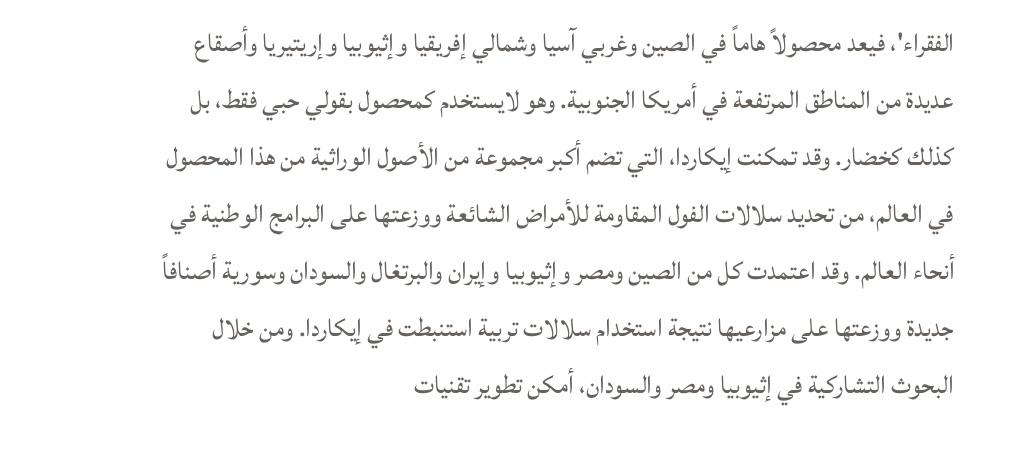الفقراء'، فيعد محصولاً هاماً في الصين وغربي آسيا وشمالي إفريقيا وإثيوبيا وإريتيريا وأصقاع عديدة من المناطق المرتفعة في أمريكا الجنوبية. وهو لايستخدم كمحصول بقولي حبي فقط، بل كذلك كخضار. وقد تمكنت إيكاردا، التي تضم أكبر مجموعة من الأصول الوراثية من هذا المحصول في العالم، من تحديد سلالات الفول المقاومة للأمراض الشائعة ووزعتها على البرامج الوطنية في أنحاء العالم. وقد اعتمدت كل من الصين ومصر وإثيوبيا وإيران والبرتغال والسودان وسورية أصنافاً جديدة ووزعتها على مزارعيها نتيجة استخدام سلالات تربية استنبطت في إيكاردا. ومن خلال البحوث التشاركية في إثيوبيا ومصر والسودان، أمكن تطوير تقنيات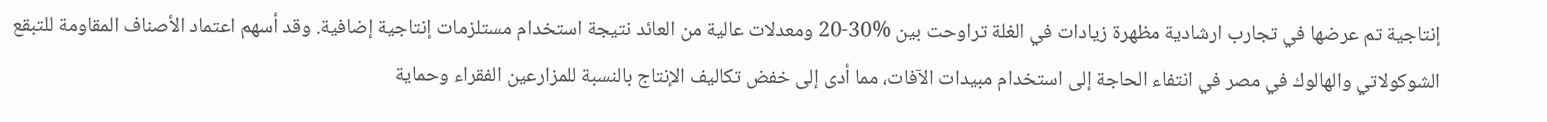إنتاجية تم عرضها في تجارب ارشادية مظهرة زيادات في الغلة تراوحت بين %30-20 ومعدلات عالية من العائد نتيجة استخدام مستلزمات إنتاجية إضافية. وقد أسهم اعتماد الأصناف المقاومة للتبقع الشوكولاتي والهالوك في مصر في انتفاء الحاجة إلى استخدام مبيدات الآفات، مما أدى إلى خفض تكاليف الإنتاج بالنسبة للمزارعين الفقراء وحماية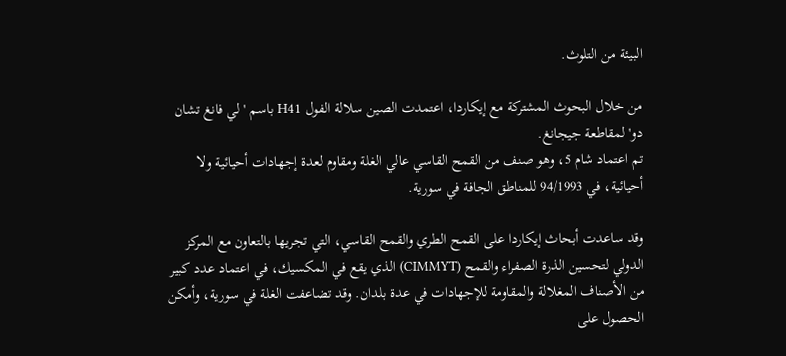البيئة من التلوث.

من خلال البحوث المشتركة مع إيكاردا، اعتمدت الصين سلالة الفول H41 باسم 'لي فانغ تشان دو' لمقاطعة جيجانغ.
تم اعتماد شام 5، وهو صنف من القمح القاسي عالي الغلة ومقاوم لعدة إجهادات أحيائية ولا أحيائية، في 94/1993 للمناطق الجافة في سورية.

وقد ساعدت أبحاث إيكاردا على القمح الطري والقمح القاسي، التي تجريها بالتعاون مع المركز الدولي لتحسين الذرة الصفراء والقمح (CIMMYT) الذي يقع في المكسيك، في اعتماد عدد كبير من الأصناف المغلالة والمقاومة للإجهادات في عدة بلدان. وقد تضاعفت الغلة في سورية، وأمكن الحصول على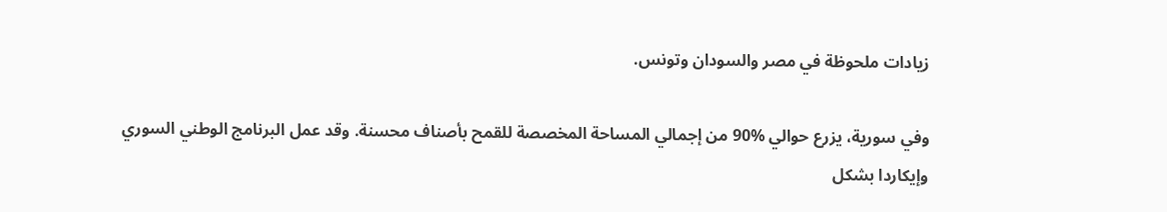زيادات ملحوظة في مصر والسودان وتونس.

وفي سورية، يزرع حوالي %90 من إجمالي المساحة المخصصة للقمح بأصناف محسنة. وقد عمل البرنامج الوطني السوري وإيكاردا بشكل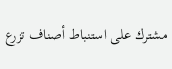مشترك على استنباط أصناف تزرع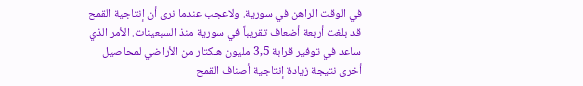في الوقت الراهن في سورية. ولاعجب عندما نرى أن إنتاجية القمح قد بلغت أربعة أضعاف تقريباً في سورية منذ السبعينات. الأمر الذي ساعد في توفير قرابة 3,5 مليون هـكتار من الأراضي لمحاصيل أخرى نتيجة زيادة إنتاجية أصناف القمح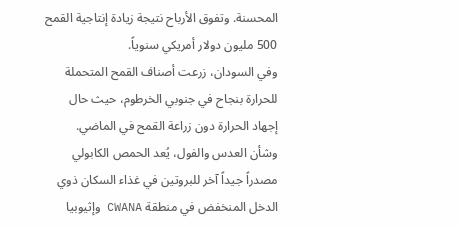المحسنة. وتفوق الأرباح نتيجة زيادة إنتاجية القمح 500 مليون دولار أمريكي سنوياً.
وفي السودان، زرعت أصناف القمح المتحملة للحرارة بنجاح في جنوبي الخرطوم، حيث حال إجهاد الحرارة دون زراعة القمح في الماضي.
وشأن العدس والفول، يُعد الحمص الكابولي مصدراً جيداً آخر للبروتين في غذاء السكان ذوي الدخل المنخفض في منطقة CWANA وإثيوبيا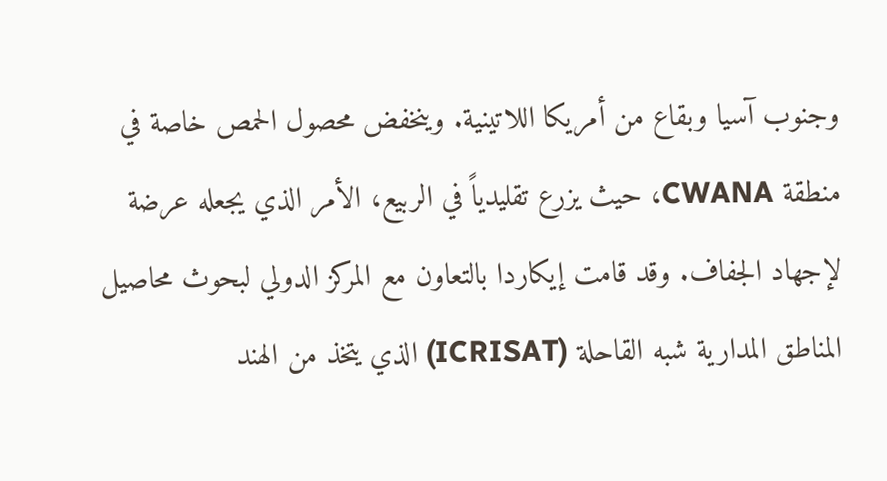وجنوب آسيا وبقاع من أمريكا اللاتينية. وينخفض محصول الحمص خاصة في منطقة CWANA، حيث يزرع تقليدياً في الربيع، الأمر الذي يجعله عرضة لإجهاد الجفاف. وقد قامت إيكاردا بالتعاون مع المركز الدولي لبحوث محاصيل المناطق المدارية شبه القاحلة (ICRISAT) الذي يتخذ من الهند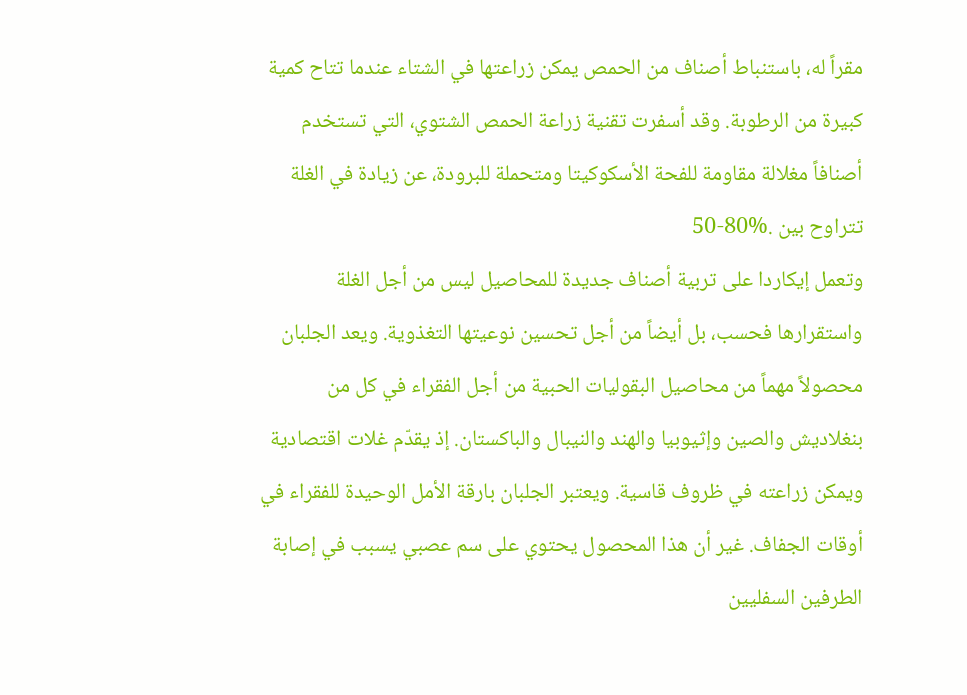مقراً له، باستنباط أصناف من الحمص يمكن زراعتها في الشتاء عندما تتاح كمية كبيرة من الرطوبة. وقد أسفرت تقنية زراعة الحمص الشتوي، التي تستخدم أصنافاً مغلالة مقاومة للفحة الأسكوكيتا ومتحملة للبرودة، عن زيادة في الغلة تتراوح بين .%80-50
وتعمل إيكاردا على تربية أصناف جديدة للمحاصيل ليس من أجل الغلة واستقرارها فحسب، بل أيضاً من أجل تحسين نوعيتها التغذوية. ويعد الجلبان محصولاً مهماً من محاصيل البقوليات الحبية من أجل الفقراء في كل من بنغلاديش والصين وإثيوبيا والهند والنيبال والباكستان. إذ يقدّم غلات اقتصادية ويمكن زراعته في ظروف قاسية. ويعتبر الجلبان بارقة الأمل الوحيدة للفقراء في أوقات الجفاف. غير أن هذا المحصول يحتوي على سم عصبي يسبب في إصابة الطرفين السفليين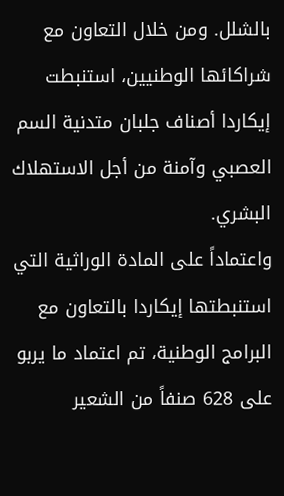بالشلل. ومن خلال التعاون مع شراكائها الوطنيين، استنبطت إيكاردا أصناف جلبان متدنية السم العصبي وآمنة من أجل الاستهلاك البشري.
واعتماداً على المادة الوراثية التي استنبطتها إيكاردا بالتعاون مع البرامج الوطنية، تم اعتماد ما يربو على 628 صنفاً من الشعير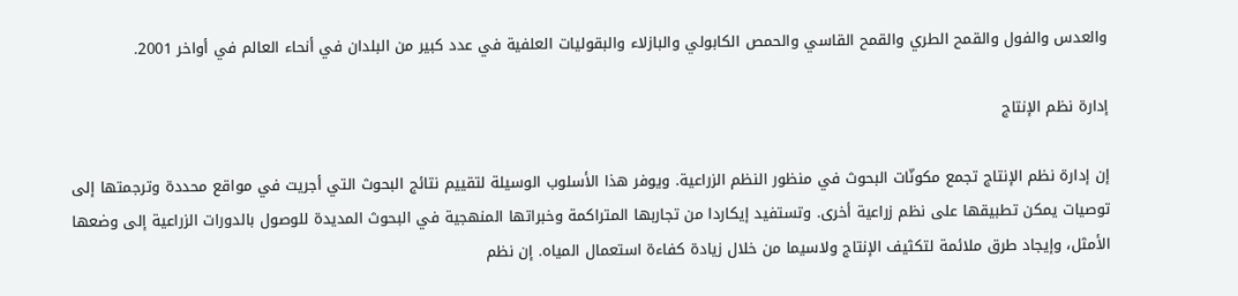والعدس والفول والقمح الطري والقمح القاسي والحمص الكابولي والبازلاء والبقوليات العلفية في عدد كبير من البلدان في أنحاء العالم في أواخر 2001.

إدارة نظم الإنتاج

إن إدارة نظم الإنتاج تجمع مكونّات البحوث في منظور النظم الزراعية. ويوفر هذا الأسلوب الوسيلة لتقييم نتائج البحوث التي أجريت في مواقع محددة وترجمتها إلى توصيات يمكن تطبيقها على نظم زراعية أخرى. وتستفيد إيكاردا من تجاربها المتراكمة وخبراتها المنهجية في البحوث المديدة للوصول بالدورات الزراعية إلى وضعها الأمثل، وإيجاد طرق ملائمة لتكثيف الإنتاج ولاسيما من خلال زيادة كفاءة استعمال المياه. إن نظم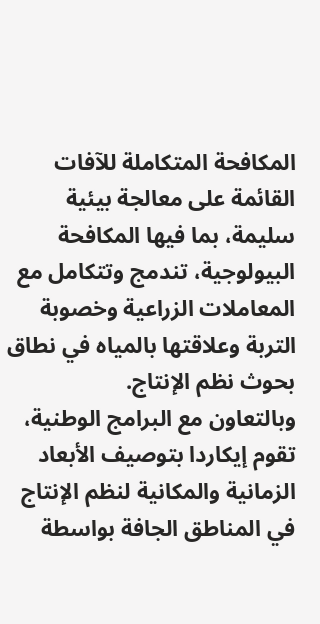المكافحة المتكاملة للآفات القائمة على معالجة بيئية سليمة، بما فيها المكافحة البيولوجية، تندمج وتتكامل مع المعاملات الزراعية وخصوبة التربة وعلاقتها بالمياه في نطاق بحوث نظم الإنتاج.
وبالتعاون مع البرامج الوطنية، تقوم إيكاردا بتوصيف الأبعاد الزمانية والمكانية لنظم الإنتاج في المناطق الجافة بواسطة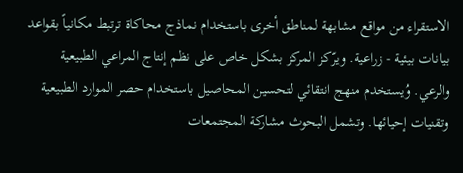الاستقراء من مواقع مشابهة لمناطق أخرى باستخدام نماذج محاكاة ترتبط مكانياً بقواعد بيانات بيئية - زراعية. ويرّكز المركز بشكل خاص على نظم إنتاج المراعي الطبيعية والرعي. وُيستخدم منهج انتقائي لتحسين المحاصيل باستخدام حصر الموارد الطبيعية وتقنيات إحيائها. وتشمل البحوث مشاركة المجتمعات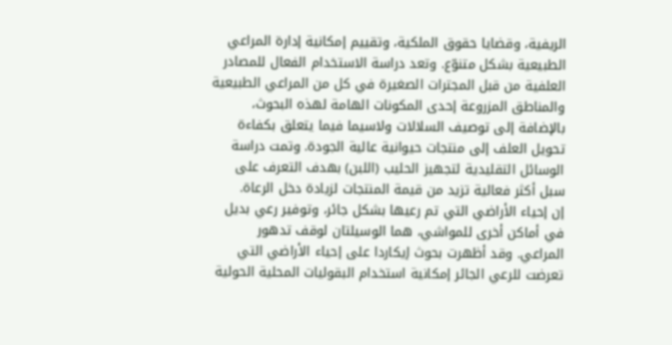الريفية، وقضايا حقوق الملكية، وتقييم إمكانية إدارة المراعي الطبيعية بشكل متنوّع. وتعد دراسة الاستخدام الفعال للمصادر العلفية من قبل المجترات الصغيرة في كل من المراعي الطبيعية والمناطق المزروعة إحدى المكونات الهامة لهذه البحوث، بالإضافة إلى توصيف السلالات ولاسيما فيما يتعلق بكفاءة تحويل العلف إلى منتجات حيوانية عالية الجودة. وتمت دراسة الوسائل التقليدية لتجهيز الحليب (اللبن) بهدف التعرف على سبل أكثر فعالية تزيد من قيمة المنتجات لزيادة دخل الرعاة.
إن إحياء الأراضي التي تم رعيها بشكل جائر، وتوفير رعي بديل في أماكن أخرى للمواشي، هما الوسيلتان لوقف تدهور المراعي. وقد أظهرت بحوث إيكاردا على إحياء الأراضي التي تعرضت للرعي الجائر إمكانية استخدام البقوليات المحلية الحولية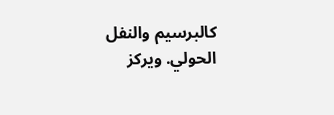كالبرسيم والنفل الحولي. ويركز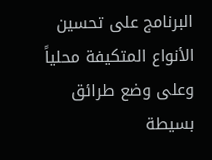البرنامج على تحسين الأنواع المتكيفة محلياً وعلى وضع طرائق بسيطة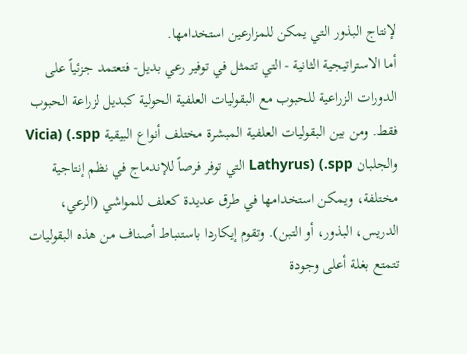لإنتاج البذور التي يمكن للمزارعين استخدامها.
أما الاستراتيجية الثانية - التي تتمثل في توفير رعي بديل- فتعتمد جزئياً على الدورات الزراعية للحبوب مع البقوليات العلفية الحولية كبديل لزراعة الحبوب فقط. ومن بين البقوليات العلفية المبشرة مختلف أنواع البيقية spp.) (Vicia والجلبان spp.) (Lathyrus التي توفر فرصاً للإندماج في نظم إنتاجية مختلفة، ويمكن استخدامها في طرق عديدة كعلف للمواشي (الرعي، الدريس، البذور، أو التبن). وتقوم إيكاردا باستنباط أصناف من هذه البقوليات تتمتع بغلة أعلى وجودة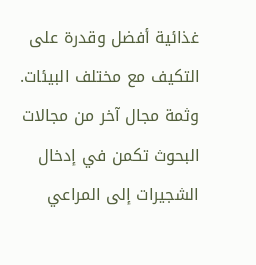غذائية أفضل وقدرة على التكيف مع مختلف البيئات.
وثمة مجال آخر من مجالات البحوث تكمن في إدخال الشجيرات إلى المراعي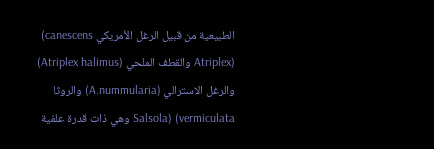الطبيعية من قبيل الرغل الأمريكي canescens) (Atriplex والقطف الملحي (Atriplex halimus) والرغل الاسترالي (A.nummularia) والروثا vermiculata) (Salsola وهي ذات قدرة علفية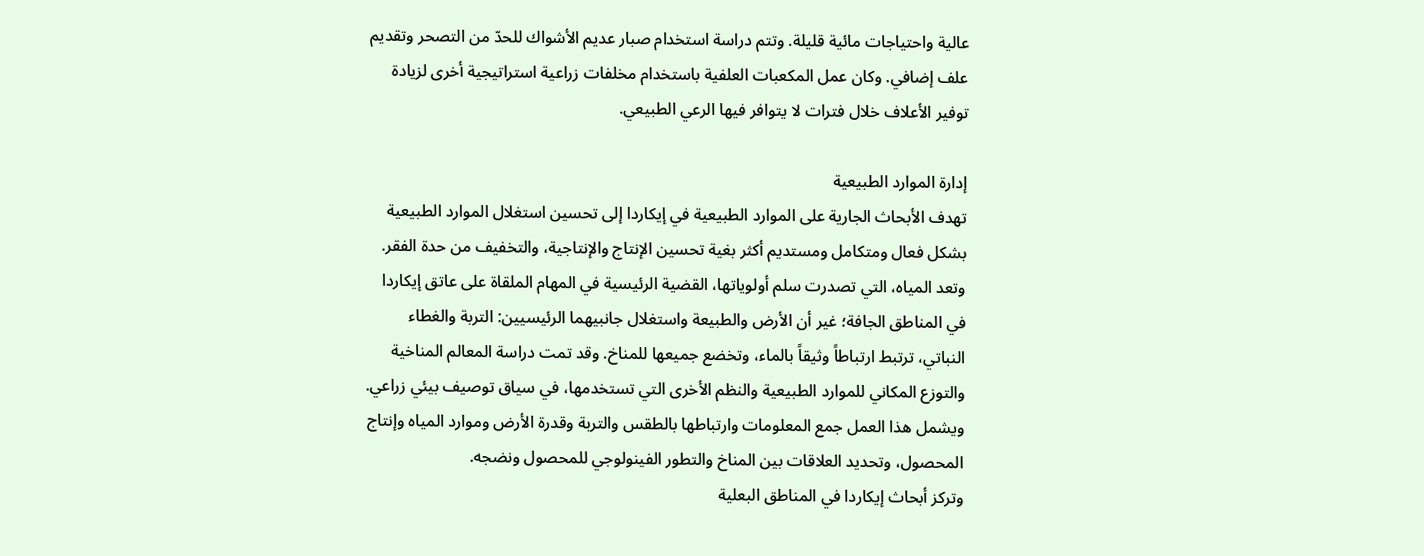عالية واحتياجات مائية قليلة. وتتم دراسة استخدام صبار عديم الأشواك للحدّ من التصحر وتقديم علف إضافي. وكان عمل المكعبات العلفية باستخدام مخلفات زراعية استراتيجية أخرى لزيادة توفير الأعلاف خلال فترات لا يتوافر فيها الرعي الطبيعي.

إدارة الموارد الطبيعية
تهدف الأبحاث الجارية على الموارد الطبيعية في إيكاردا إلى تحسين استغلال الموارد الطبيعية بشكل فعال ومتكامل ومستديم أكثر بغية تحسين الإنتاج والإنتاجية، والتخفيف من حدة الفقر. وتعد المياه، التي تصدرت سلم أولوياتها، القضية الرئيسية في المهام الملقاة على عاتق إيكاردا في المناطق الجافة؛ غير أن الأرض والطبيعة واستغلال جانبيهما الرئيسيين: التربة والغطاء النباتي، ترتبط ارتباطاً وثيقاً بالماء، وتخضع جميعها للمناخ. وقد تمت دراسة المعالم المناخية والتوزع المكاني للموارد الطبيعية والنظم الأخرى التي تستخدمها، في سياق توصيف بيئي زراعي. ويشمل هذا العمل جمع المعلومات وارتباطها بالطقس والتربة وقدرة الأرض وموارد المياه وإنتاج المحصول، وتحديد العلاقات بين المناخ والتطور الفينولوجي للمحصول ونضجه.
وتركز أبحاث إيكاردا في المناطق البعلية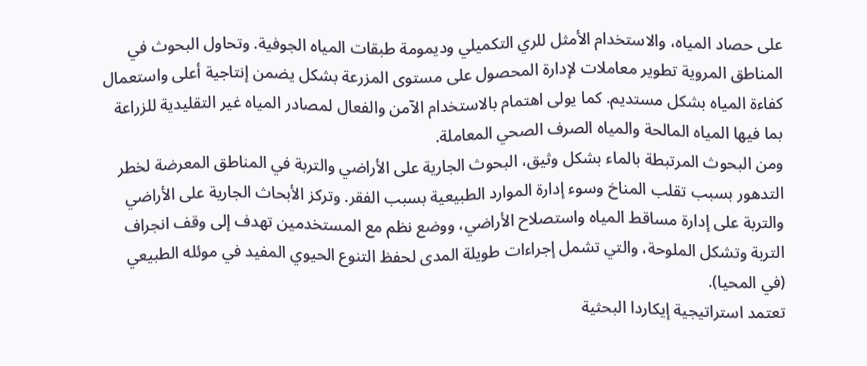على حصاد المياه، والاستخدام الأمثل للري التكميلي وديمومة طبقات المياه الجوفية. وتحاول البحوث في المناطق المروية تطوير معاملات لإدارة المحصول على مستوى المزرعة بشكل يضمن إنتاجية أعلى واستعمال كفاءة المياه بشكل مستديم. كما يولى اهتمام بالاستخدام الآمن والفعال لمصادر المياه غير التقليدية للزراعة بما فيها المياه المالحة والمياه الصرف الصحي المعاملة.
ومن البحوث المرتبطة بالماء بشكل وثيق، البحوث الجارية على الأراضي والتربة في المناطق المعرضة لخطر التدهور بسبب تقلب المناخ وسوء إدارة الموارد الطبيعية بسبب الفقر. وتركز الأبحاث الجارية على الأراضي والتربة على إدارة مساقط المياه واستصلاح الأراضي، ووضع نظم مع المستخدمين تهدف إلى وقف انجراف التربة وتشكل الملوحة، والتي تشمل إجراءات طويلة المدى لحفظ التنوع الحيوي المفيد في موئله الطبيعي (في المحيا).
تعتمد استراتيجية إيكاردا البحثية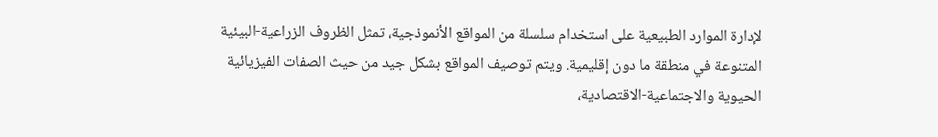لإدارة الموارد الطبيعية على استخدام سلسلة من المواقع الأنموذجية، تمثل الظروف الزراعية-البيئية المتنوعة في منطقة ما دون إقليمية. ويتم توصيف المواقع بشكل جيد من حيث الصفات الفيزيائية الحيوية والاجتماعية-الاقتصادية،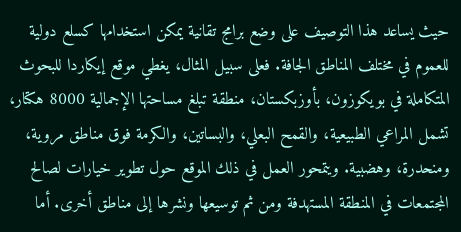حيث يساعد هذا التوصيف على وضع برامج تقانية يمكن استخدامها كسلع دولية للعموم في مختلف المناطق الجافة. فعلى سبيل المثال، يغطي موقع إيكاردا للبحوث المتكاملة في بويكوزون، بأوزبكستان، منطقة تبلغ مساحتها الإجمالية 8000 هكتار، تشمل المراعي الطبيعية، والقمح البعلي، والبساتين، والكرمة فوق مناطق مروية، ومنحدرة، وهضبية. ويتمحور العمل في ذلك الموقع حول تطوير خيارات لصالح المجتمعات في المنطقة المستهدفة ومن ثم توسيعها ونشرها إلى مناطق أخرى. أما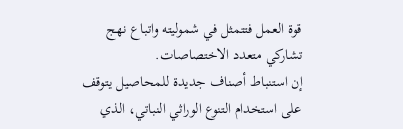قوة العمل فتتمثل في شموليته واتباع نهج تشاركي متعدد الاختصاصات.
إن استنباط أصناف جديدة للمحاصيل يتوقف على استخدام التنوع الوراثي النباتي، الذي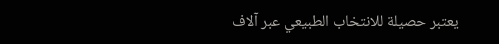يعتبر حصيلة للانتخاب الطبيعي عبر آلاف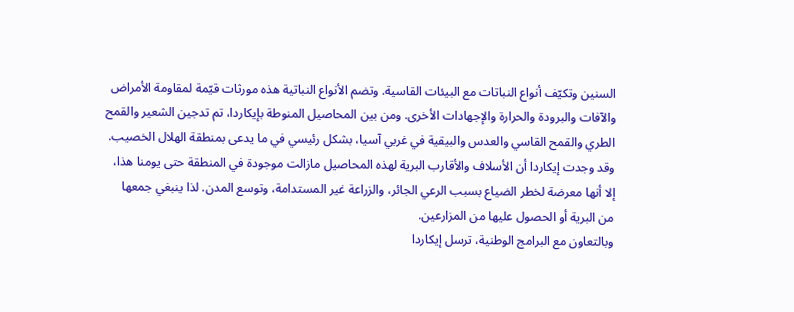السنين وتكيّف أنواع النباتات مع البيئات القاسية. وتضم الأنواع النباتية هذه مورثات قيّمة لمقاومة الأمراض والآفات والبرودة والحرارة والإجهادات الأخرى. ومن بين المحاصيل المنوطة بإيكاردا، تم تدجين الشعير والقمح الطري والقمح القاسي والعدس والبيقية في غربي آسيا، بشكل رئيسي في ما يدعى بمنطقة الهلال الخصيب. وقد وجدت إيكاردا أن الأسلاف والأقارب البرية لهذه المحاصيل مازالت موجودة في المنطقة حتى يومنا هذا، إلا أنها معرضة لخطر الضياع بسبب الرعي الجائر، والزراعة غير المستدامة، وتوسع المدن. لذا ينبغي جمعها من البرية أو الحصول عليها من المزارعين.
وبالتعاون مع البرامج الوطنية، ترسل إيكاردا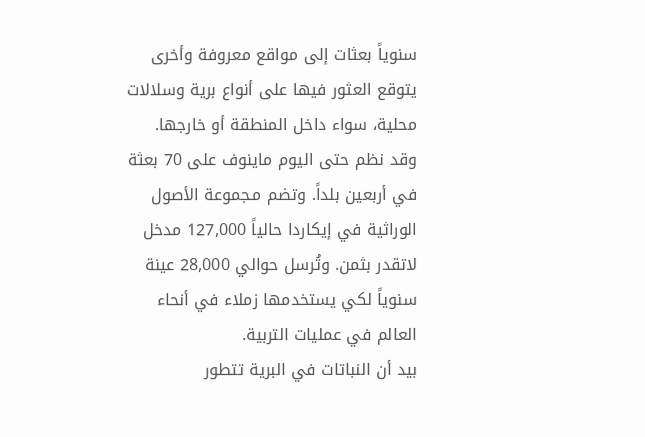سنوياً بعثات إلى مواقع معروفة وأخرى يتوقع العثور فيها على أنواع برية وسلالات محلية، سواء داخل المنطقة أو خارجها. وقد نظم حتى اليوم ماينوف على 70 بعثة في أربعين بلداً. وتضم مـجموعة الأصول الوراثية في إيكاردا حالياً 127,000 مدخل لاتقدر بثمن. وتُرسل حوالي 28,000 عينة سنوياً لكي يستخدمها زملاء في أنحاء العالم في عمليات التربية.
بيد أن النباتات في البرية تتطور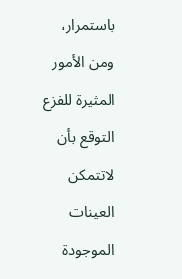باستمرار، ومن الأمور المثيرة للفزع التوقع بأن لاتتمكن العينات الموجودة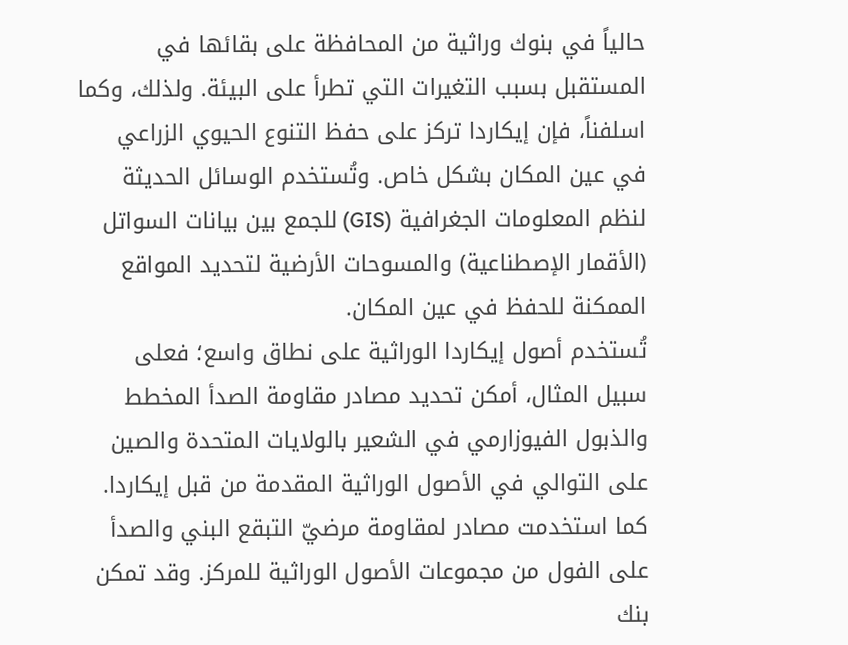حالياً في بنوك وراثية من المحافظة على بقائها في المستقبل بسبب التغيرات التي تطرأ على البيئة. ولذلك، وكما اسلفناً، فإن إيكاردا تركز على حفظ التنوع الحيوي الزراعي في عين المكان بشكل خاص. وتُستخدم الوسائل الحديثة لنظم المعلومات الجغرافية (GIS) للجمع بين بيانات السواتل (الأقمار الإصطناعية) والمسوحات الأرضية لتحديد المواقع الممكنة للحفظ في عين المكان.
تُستخدم أصول إيكاردا الوراثية على نطاق واسع؛ فعلى سبيل المثال، أمكن تحديد مصادر مقاومة الصدأ المخطط والذبول الفيوزارمي في الشعير بالولايات المتحدة والصين على التوالي في الأصول الوراثية المقدمة من قبل إيكاردا. كما استخدمت مصادر لمقاومة مرضيّ التبقع البني والصدأ على الفول من مجموعات الأصول الوراثية للمركز. وقد تمكن بنك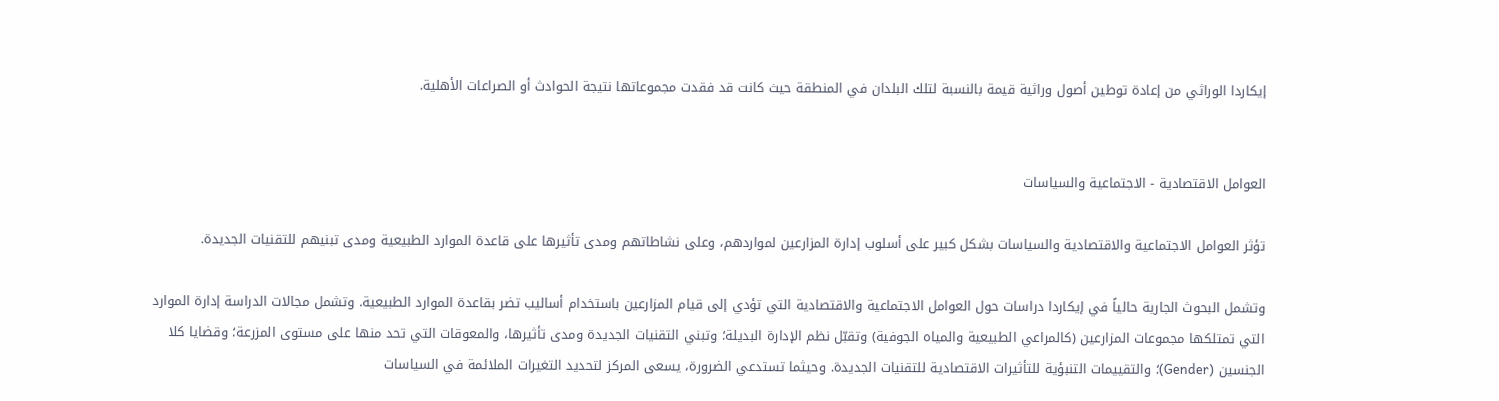إيكاردا الوراثي من إعادة توطين أصول وراثية قيمة بالنسبة لتلك البلدان في المنطقة حيث كانت قد فقدت مجموعاتها نتيجة الحوادث أو الصراعات الأهلية.


العوامل الاقتصادية - الاجتماعية والسياسات

تؤثر العوامل الاجتماعية والاقتصادية والسياسات بشكل كبير على أسلوب إدارة المزارعين لمواردهم، وعلى نشاطاتهم ومدى تأثيرها على قاعدة الموارد الطبيعية ومدى تبنيهم للتقنيات الجديدة.

وتشمل البحوث الجارية حالياً في إيكاردا دراسات حول العوامل الاجتماعية والاقتصادية التي تؤدي إلى قيام المزارعين باستخدام أساليب تضر بقاعدة الموارد الطبيعية. وتشمل مجالات الدراسة إدارة الموارد التي تمتلكها مجموعات المزارعين (كالمراعي الطبيعية والمياه الجوفية) وتقبّل نظم الإدارة البديلة؛ وتبني التقنيات الجديدة ومدى تأثيرها، والمعوقات التي تحد منها على مستوى المزرعة؛ وقضايا كلا الجنسين (Gender)؛ والتقييمات التنبؤية للتأثيرات الاقتصادية للتقنيات الجديدة. وحيثما تستدعي الضرورة، يسعى المركز لتحديد التغيرات الملائمة في السياسات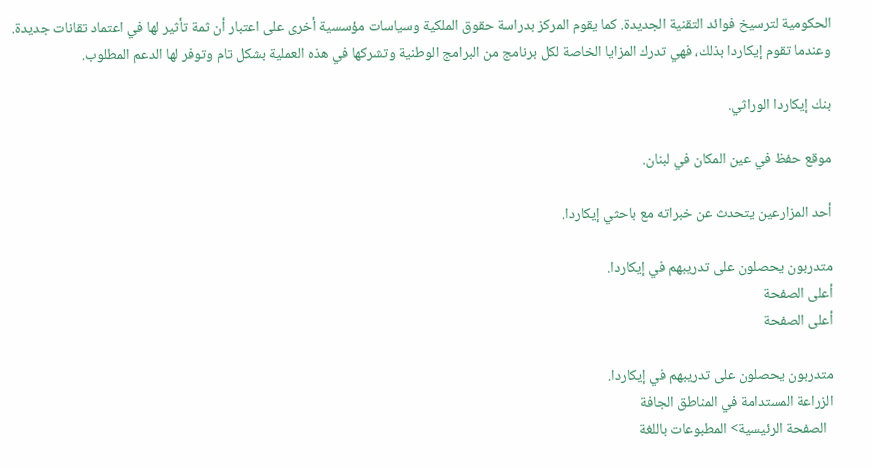الحكومية لترسيخ فوائد التقنية الجديدة. كما يقوم المركز بدراسة حقوق الملكية وسياسات مؤسسية أخرى على اعتبار أن ثمة تأثير لها في اعتماد تقانات جديدة. وعندما تقوم إيكاردا بذلك، فهي تدرك المزايا الخاصة لكل برنامج من البرامج الوطنية وتشركها في هذه العملية بشكل تام وتوفر لها الدعم المطلوب.

بنك إيكاردا الوراثي.

موقع حفظ في عين المكان في لبنان.

أحد المزارعين يتحدث عن خبراته مع باحثي إيكاردا.

متدربون يحصلون على تدريبهم في إيكاردا.
أعلى الصفحة
أعلى الصفحة

متدربون يحصلون على تدريبهم في إيكاردا.
الزراعة المستدامة في المناطق الجافة
  الصفحة الرئيسية> المطبوعات باللغة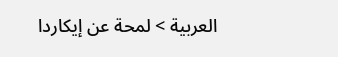العربية > لمحة عن إيكاردا